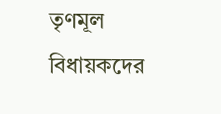তৃণমূল বিধায়কদের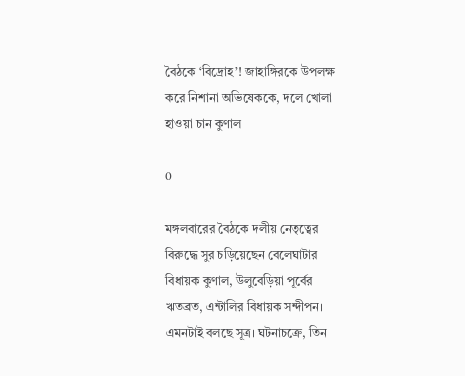বৈঠকে ‘বিদ্রোহ’! জাহাঙ্গিরকে উপলক্ষ করে নিশানা অভিষেককে, দলে খোলা হাওয়া চান কুণাল

0

মঙ্গলবারের বৈঠকে দলীয় নেতৃত্বের বিরুদ্ধে সুর চড়িয়েছেন বেলেঘাটার বিধায়ক কুণাল, উলুবেড়িয়া পূর্বের ঋতব্রত, এন্টালির বিধায়ক সন্দীপন। এমনটাই বলছে সূত্র। ঘটনাচক্রে, তিন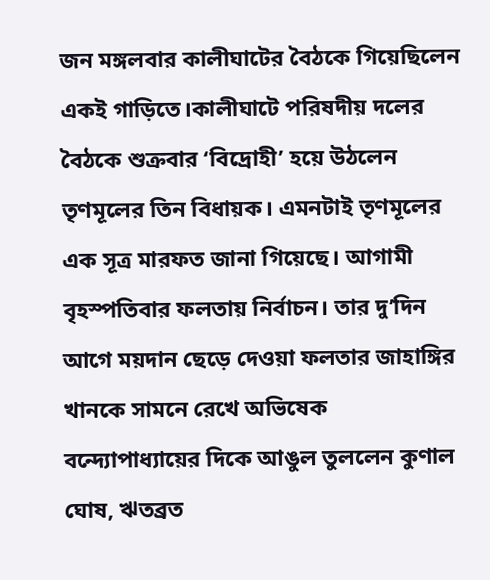জন মঙ্গলবার কালীঘাটের বৈঠকে গিয়েছিলেন একই গাড়িতে।কালীঘাটে পরিষদীয় দলের বৈঠকে শুক্রবার ‘বিদ্রোহী’ হয়ে উঠলেন তৃণমূলের তিন বিধায়ক। এমনটাই তৃণমূলের এক সূত্র মারফত জানা গিয়েছে। আগামী বৃহস্পতিবার ফলতায় নির্বাচন। তার দু’দিন আগে ময়দান ছেড়ে দেওয়া ফলতার জাহাঙ্গির খানকে সামনে রেখে অভিষেক বন্দ্যোপাধ্যায়ের দিকে আঙুল তুললেন কুণাল ঘোষ, ঋতব্রত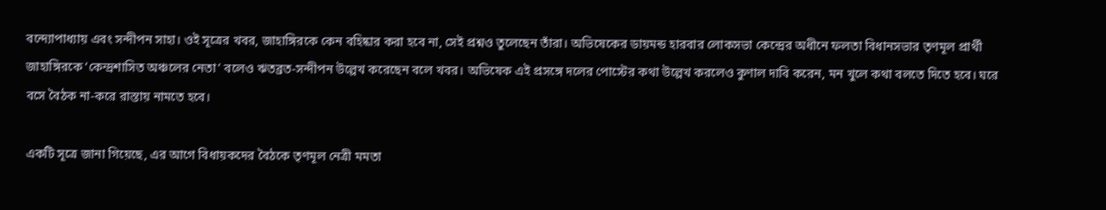বন্দ্যোপাধ্যায় এবং সন্দীপন সাহা। ওই সূত্রের খবর, জাহাঙ্গিরকে কেন বহিষ্কার করা হবে না, সেই প্রশ্নও তুলেছেন তাঁরা। অভিষেকের ডায়মন্ড হারবার লোকসভা কেন্দ্রের অধীনে ফলতা বিধানসভার তৃণমূল প্রার্থী জাহাঙ্গিরকে ‘কেন্দ্রশাসিত অঞ্চলের নেতা’ বলেও ঋতব্রত-সন্দীপন উল্লেখ করেছেন বলে খবর। অভিষেক এই প্রসঙ্গে দলের পোস্টের কথা উল্লেখ করলেও কুণাল দাবি করেন, মন খুলে কথা বলতে দিতে হবে। ঘরে বসে বৈঠক না-করে রাস্তায় নামতে হবে।

একটি সূত্রে জানা গিয়েছে, এর আগে বিধায়কদের বৈঠকে তৃণমূল নেত্রী মমতা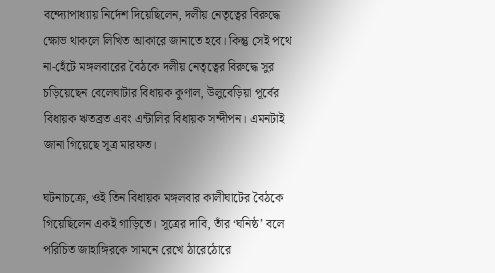বন্দ্যোপাধ্যায় নির্দেশ দিয়েছিলেন, দলীয় নেতৃত্বের বিরুদ্ধে ক্ষোভ থাকলে লিখিত আকারে জানাতে হবে। কিন্তু সেই পথে না-হেঁটে মঙ্গলবারের বৈঠকে দলীয় নেতৃত্বের বিরুদ্ধে সুর চড়িয়েছেন বেলেঘাটার বিধায়ক কুণাল, উলুবেড়িয়া পূর্বের বিধায়ক ঋতব্রত এবং এন্টালির বিধায়ক সন্দীপন। এমনটাই জানা গিয়েছে সূত্র মারফত।

ঘটনাচক্রে, ওই তিন বিধায়ক মঙ্গলবার কালীঘাটের বৈঠকে গিয়েছিলেন একই গাড়িতে। সূত্রের দাবি, তাঁর ‘ঘনিষ্ঠ’ বলে পরিচিত জাহাঙ্গিরকে সামনে রেখে ঠারেঠোরে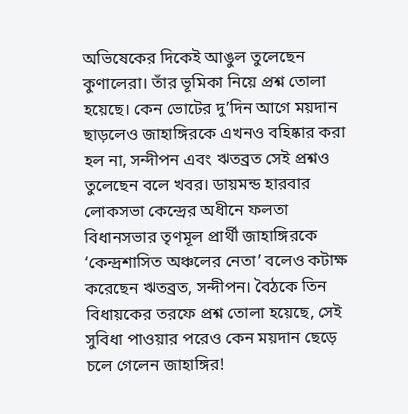অভিষেকের দিকেই আঙুল তুলেছেন কুণালেরা। তাঁর ভূমিকা নিয়ে প্রশ্ন তোলা হয়েছে। কেন ভোটের দু’দিন আগে ময়দান ছাড়লেও জাহাঙ্গিরকে এখনও বহিষ্কার করা হল না, সন্দীপন এবং ঋতব্রত সেই প্রশ্নও তুলেছেন বলে খবর। ডায়মন্ড হারবার লোকসভা কেন্দ্রের অধীনে ফলতা বিধানসভার তৃণমূল প্রার্থী জাহাঙ্গিরকে ‘কেন্দ্রশাসিত অঞ্চলের নেতা’ বলেও কটাক্ষ করেছেন ঋতব্রত, সন্দীপন। বৈঠকে তিন বিধায়কের তরফে প্রশ্ন তোলা হয়েছে, সেই সুবিধা পাওয়ার পরেও কেন ময়দান ছেড়ে চলে গেলেন জাহাঙ্গির!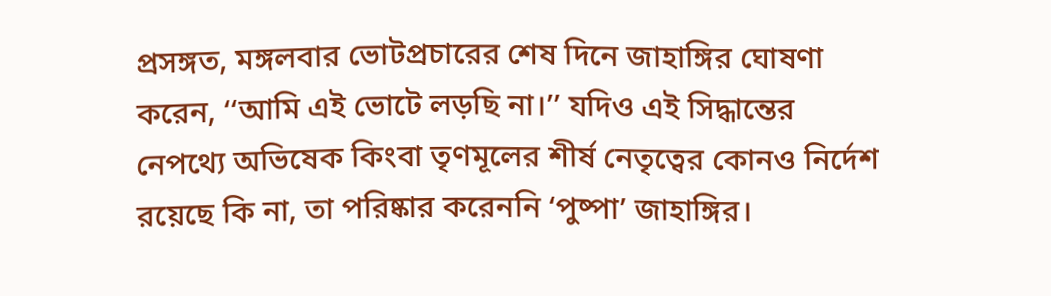প্রসঙ্গত, মঙ্গলবার ভোটপ্রচারের শেষ দিনে জাহাঙ্গির ঘোষণা করেন, ‘‘আমি এই ভোটে লড়ছি না।’’ যদিও এই সিদ্ধান্তের নেপথ্যে অভিষেক কিংবা তৃণমূলের শীর্ষ নেতৃত্বের কোনও নির্দেশ রয়েছে কি না, তা পরিষ্কার করেননি ‘পুষ্পা’ জাহাঙ্গির।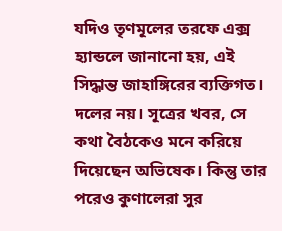যদিও তৃণমূলের তরফে এক্স হ্যান্ডলে জানানো হয়, এই সিদ্ধান্ত জাহাঙ্গিরের ব্যক্তিগত। দলের নয়। সূত্রের খবর, সে কথা বৈঠকেও মনে করিয়ে দিয়েছেন অভিষেক। কিন্তু তার পরেও কুণালেরা সুর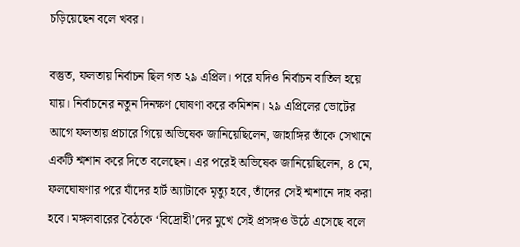চড়িয়েছেন বলে খবর।

বস্তুত, ফলতায় নির্বাচন ছিল গত ২৯ এপ্রিল। পরে যদিও নির্বাচন বাতিল হয়ে যায়। নির্বাচনের নতুন দিনক্ষণ ঘোষণা করে কমিশন। ২৯ এপ্রিলের ভোটের আগে ফলতায় প্রচারে গিয়ে অভিষেক জানিয়েছিলেন, জাহাঙ্গির তাঁকে সেখানে একটি শ্মশান করে দিতে বলেছেন। এর পরেই অভিষেক জানিয়েছিলেন, ৪ মে, ফলঘোষণার পরে যাঁদের হার্ট অ্যাটাকে মৃত্যু হবে, তাঁদের সেই শ্মশানে দাহ করা হবে। মঙ্গলবারের বৈঠকে ‘বিদ্রোহী’দের মুখে সেই প্রসঙ্গও উঠে এসেছে বলে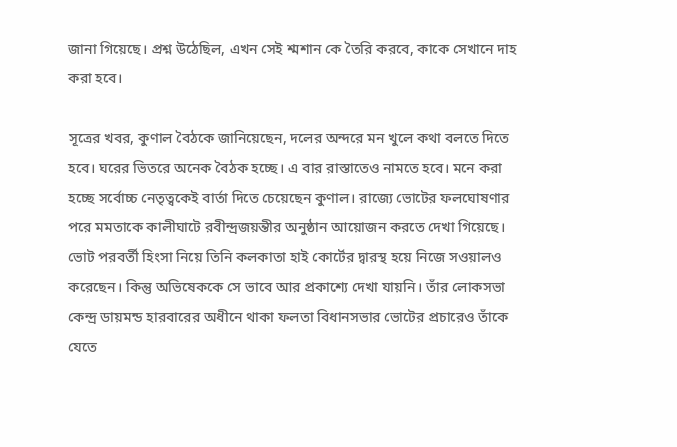জানা গিয়েছে। প্রশ্ন উঠেছিল, এখন সেই শ্মশান কে তৈরি করবে, কাকে সেখানে দাহ করা হবে।

সূত্রের খবর, কুণাল বৈঠকে জানিয়েছেন, দলের অন্দরে মন খুলে কথা বলতে দিতে হবে। ঘরের ভিতরে অনেক বৈঠক হচ্ছে। এ বার রাস্তাতেও নামতে হবে। মনে করা হচ্ছে সর্বোচ্চ নেতৃত্বকেই বার্তা দিতে চেয়েছেন কুণাল। রাজ্যে ভোটের ফলঘোষণার পরে মমতাকে কালীঘাটে রবীন্দ্রজয়ন্তীর অনুষ্ঠান আয়োজন করতে দেখা গিয়েছে। ভোট পরবর্তী হিংসা নিয়ে তিনি কলকাতা হাই কোর্টের দ্বারস্থ হয়ে নিজে সওয়ালও করেছেন। কিন্তু অভিষেককে সে ভাবে আর প্রকাশ্যে দেখা যায়নি। তাঁর লোকসভা কেন্দ্র ডায়মন্ড হারবারের অধীনে থাকা ফলতা বিধানসভার ভোটের প্রচারেও তাঁকে যেতে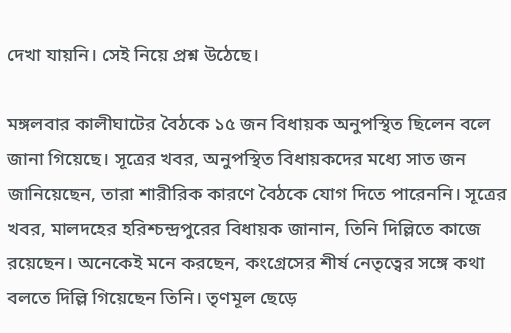দেখা যায়নি। সেই নিয়ে প্রশ্ন উঠেছে।

মঙ্গলবার কালীঘাটের বৈঠকে ১৫ জন বিধায়ক অনুপস্থিত ছিলেন বলে জানা গিয়েছে। সূত্রের খবর, অনুপস্থিত বিধায়কদের মধ্যে সাত জন জানিয়েছেন, তারা শারীরিক কারণে বৈঠকে যোগ দিতে পারেননি। সূত্রের খবর, মালদহের হরিশ্চন্দ্রপুরের বিধায়ক জানান, তিনি দিল্লিতে কাজে রয়েছেন। অনেকেই মনে করছেন, কংগ্রেসের শীর্ষ নেতৃত্বের সঙ্গে কথা বলতে দিল্লি গিয়েছেন তিনি। তৃণমূল ছেড়ে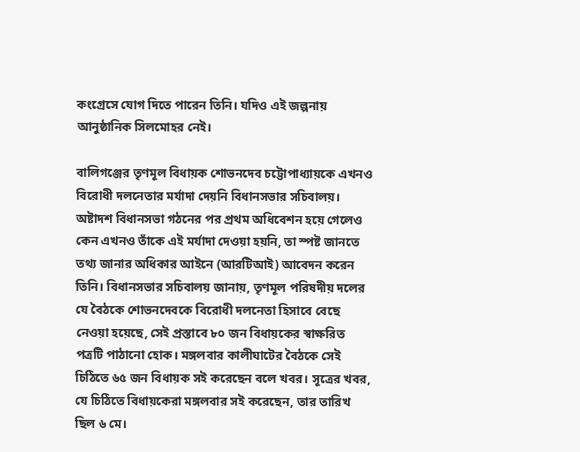কংগ্রেসে যোগ দিতে পারেন তিনি। যদিও এই জল্পনায় আনুষ্ঠানিক সিলমোহর নেই।

বালিগঞ্জের তৃণমূল বিধায়ক শোভনদেব চট্টোপাধ্যায়কে এখনও বিরোধী দলনেতার মর্যাদা দেয়নি বিধানসভার সচিবালয়। অষ্টাদশ বিধানসভা গঠনের পর প্রথম অধিবেশন হয়ে গেলেও কেন এখনও তাঁকে এই মর্যাদা দেওয়া হয়নি, তা স্পষ্ট জানতে তথ্য জানার অধিকার আইনে (আরটিআই) আবেদন করেন তিনি। বিধানসভার সচিবালয় জানায়, তৃণমূল পরিষদীয় দলের যে বৈঠকে শোভনদেবকে বিরোধী দলনেতা হিসাবে বেছে নেওয়া হয়েছে, সেই প্রস্তাবে ৮০ জন বিধায়কের স্বাক্ষরিত পত্রটি পাঠানো হোক। মঙ্গলবার কালীঘাটের বৈঠকে সেই চিঠিতে ৬৫ জন বিধায়ক সই করেছেন বলে খবর। সূত্রের খবর, যে চিঠিতে বিধায়কেরা মঙ্গলবার সই করেছেন, তার তারিখ ছিল ৬ মে।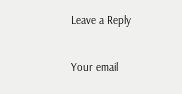Leave a Reply

Your email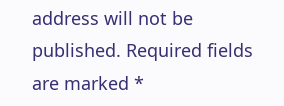address will not be published. Required fields are marked *